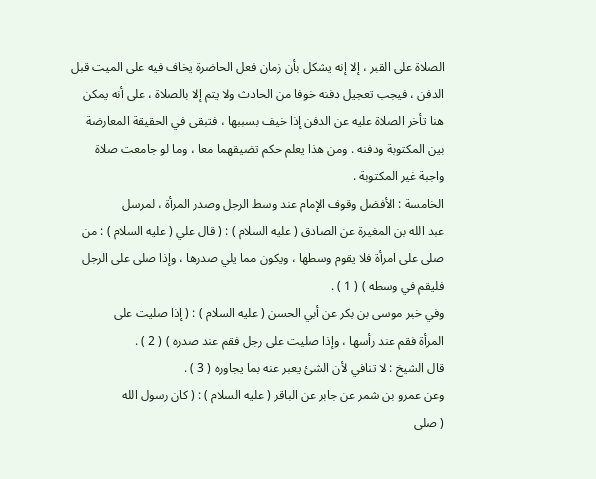الصلاة على القبر ، إلا إنه يشكل بأن زمان فعل الحاضرة يخاف فيه على الميت قبل
الدفن ، فيجب تعجيل دفنه خوفا من الحادث ولا يتم إلا بالصلاة ، على أنه يمكن
هنا تأخر الصلاة عليه عن الدفن إذا خيف بسببها ، فتبقى في الحقيقة المعارضة
بين المكتوبة ودفنه . ومن هذا يعلم حكم تضيقهما معا ، وما لو جامعت صلاة
واجبة غير المكتوبة .
الخامسة : الأفضل وقوف الإمام عند وسط الرجل وصدر المرأة ، لمرسل
عبد الله بن المغيرة عن الصادق ( عليه السلام ) : ( قال علي ( عليه السلام ) : من
صلى على امرأة فلا يقوم وسطها ، ويكون مما يلي صدرها ، وإذا صلى على الرجل
فليقم في وسطه ) ( 1 ) .
وفي خبر موسى بن بكر عن أبي الحسن ( عليه السلام ) : ( إذا صليت على
المرأة فقم عند رأسها ، وإذا صليت على رجل فقم عند صدره ) ( 2 ) .
قال الشيخ : لا تنافي لأن الشئ يعبر عنه بما يجاوره ( 3 ) .
وعن عمرو بن شمر عن جابر عن الباقر ( عليه السلام ) : ( كان رسول الله
( صلى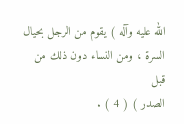الله عليه وآله ) يقوم من الرجل بحيال السرة ، ومن النساء دون ذلك من قبل
الصدر ) ( 4 ) .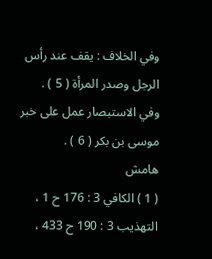وفي الخلاف : يقف عند رأس الرجل وصدر المرأة ( 5 ) .
وفي الاستبصار عمل على خبر موسى بن بكر ( 6 ) .
هامش
( 1 ) الكافي 3 : 176 ح 1 ، التهذيب 3 : 190 ح 433 ،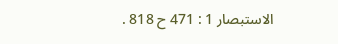الاستبصار 1 : 471 ح 818 .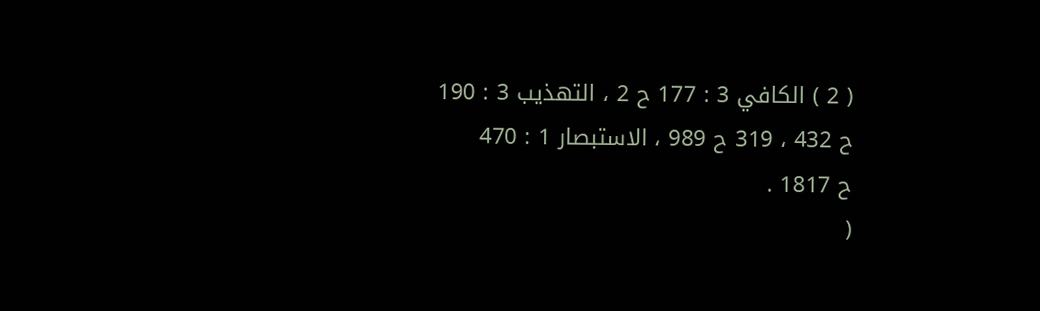( 2 ) الكافي 3 : 177 ح 2 ، التهذيب 3 : 190 ح 432 ، 319 ح 989 ، الاستبصار 1 : 470
ح 1817 .
(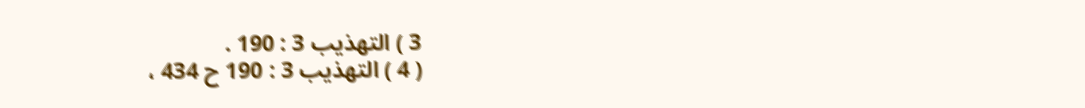3 ) التهذيب 3 : 190 .
( 4 ) التهذيب 3 : 190 ح 434 ،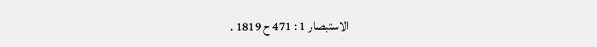الاستبصار 1 : 471 ح 1819 .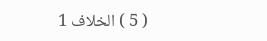( 5 ) الخلاف 1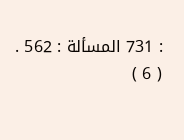: 731 المسألة : 562 .
( 6 )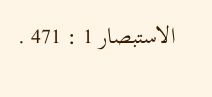الاستبصار 1 : 471 .